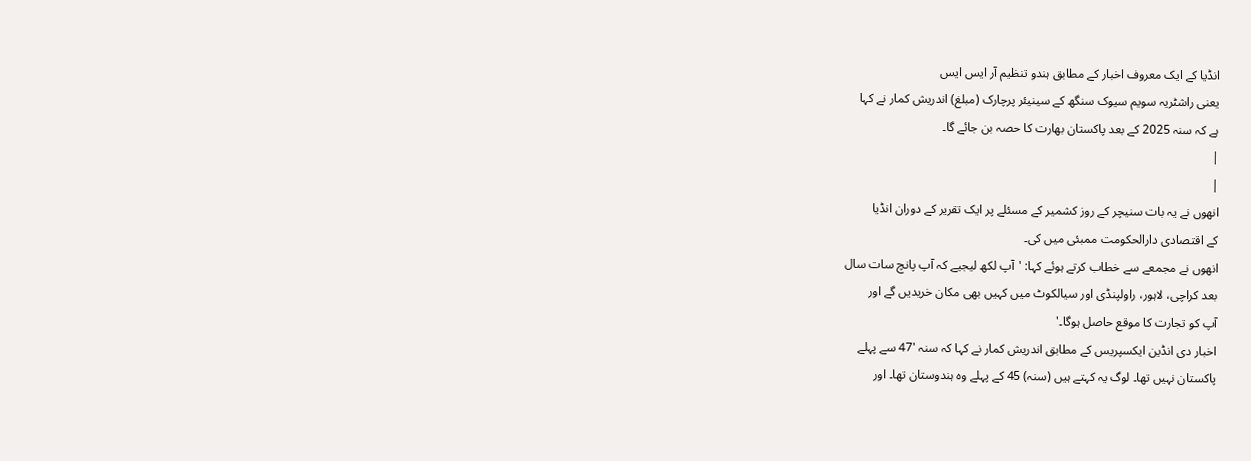انڈیا کے ایک معروف اخبار کے مطابق ہندو تنظیم آر ایس ایس
یعنی راشٹریہ سویم سیوک سنگھ کے سینیئر پرچارک (مبلغ) اندریش کمار نے کہا
ہے کہ سنہ 2025 کے بعد پاکستان بھارت کا حصہ بن جائے گا۔
|
|
انھوں نے یہ بات سنیچر کے روز کشمیر کے مسئلے پر ایک تقریر کے دوران انڈیا
کے اقتصادی دارالحکومت ممبئی میں کی۔
انھوں نے مجمعے سے خطاب کرتے ہوئے کہا: 'آپ لکھ لیجیے کہ آپ پانچ سات سال
بعد کراچی، لاہور، راولپنڈی اور سیالکوٹ میں کہیں بھی مکان خریدیں گے اور
آپ کو تجارت کا موقع حاصل ہوگا۔'
اخبار دی انڈین ایکسپریس کے مطابق اندریش کمار نے کہا کہ سنہ '47 سے پہلے
پاکستان نہیں تھا۔ لوگ یہ کہتے ہیں (سنہ) 45 کے پہلے وہ ہندوستان تھا۔ اور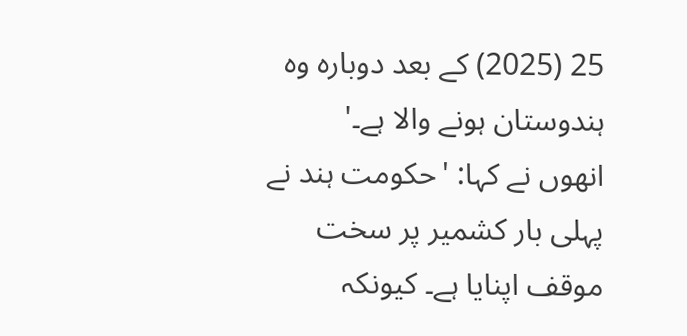25 (2025) کے بعد دوبارہ وہ ہندوستان ہونے والا ہے۔'
انھوں نے کہا: 'حکومت ہند نے پہلی بار کشمیر پر سخت موقف اپنایا ہے۔ کیونکہ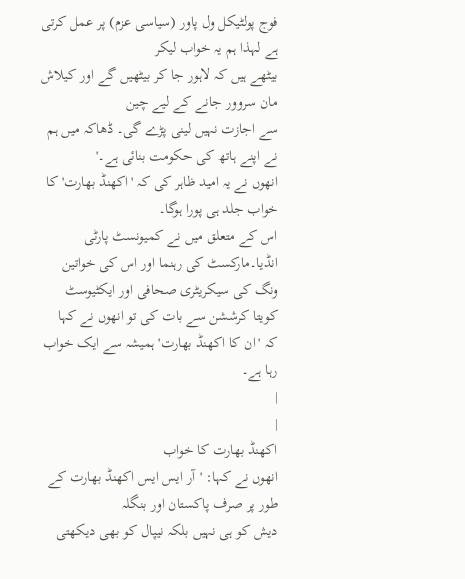فوج پولٹیكل ول پاور (سیاسی عزم) پر عمل کرتی ہے لہذا ہم یہ خواب لیکر
بیٹھے ہیں کہ لاہور جا کر بیٹھیں گے اور کیلاش مان سروور جانے کے لیے چین
سے اجازت نہیں لینی پڑے گی۔ ڈھاکہ میں ہم نے اپنے ہاتھ کی حکومت بنائی ہے۔'
انھوں نے یہ امید ظاہر کی کہ 'اکھنڈ بھارت' کا خواب جلد ہی پورا ہوگا۔
اس کے متعلق میں نے کمیونسٹ پارٹی انڈیا۔مارکسٹ کی رہنما اور اس کی خواتین
ونگ کی سیکریٹری صحافی اور ایکٹیوسٹ کویتا کرششن سے بات کی تو انھوں نے کہا
کہ 'ان کا اکھنڈ بھارت' ہمیشہ سے ایک خواب رہا ہے۔
|
|
اکھنڈ بھارت کا خواب
انھوں نے کہا: 'آر ایس ایس اکھنڈ بھارت کے طور پر صرف پاکستان اور بنگلہ
دیش کو ہی نہیں بلکہ نیپال کو بھی دیکھتی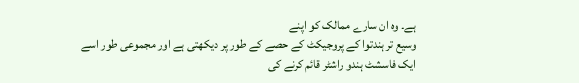ہے۔ وہ ان سارے ممالک کو اپنے
وسیع تر ہندتوا کے پروجیکٹ کے حصے کے طور پر دیکھتی ہے اور مجموعی طور اسے
ایک فاسشٹ ہندو راشٹر قائم کرنے کی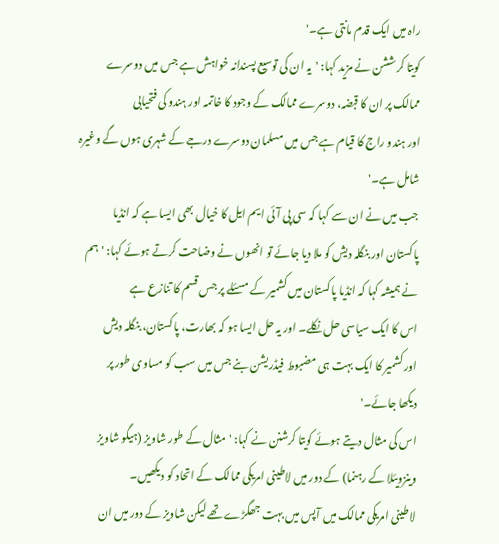راہ میں ایک قدم مانتی ہے۔'
کویتا کرششن نے مزید کہا: 'یہ ان کی توسیع پسندانہ خواہش ہے جس میں دوسرے
ممالک پر ان کا قبضہ، دوسرے ممالک کے وجود کا خاتمہ اور ہندو کی فتحیابی
اور ہندو راج کا قیام ہے جس میں مسلمان دوسرے درجے کے شہری ہوں گے وغیرہ
شامل ہے۔'
جب میں نے ان سے کہا کہ سی پی آئی ایم ایل کا خیال بھی ایسا ہے کہ انڈیا
پاکستان اور بنگلہ دیش کو ملا دیا جائے تو انھوں نے وضاحت کرتے ہوئے کہا: 'ہم
نے ہمیشہ کہا کہ انڈیا پاکستان میں کشمیر کے مسئلے پر جس قسم کا تنازع ہے
اس کا ایک سیاسی حل نکلے۔ اور یہ حل ایسا ہو کہ بھارت، پاکستان، بنگلہ دیش
اور کشمیر کا ایک بہت ہی مضبوط فیڈریشن بنے جس میں سب کو مساوی طور پر
دیکھا جائے۔'
اس کی مثال دیتے ہوئے کویتا کرشنن نے کہا: 'مثال کے طور شاویز (ہیگو شاویز
وینزویئلا کے رہنما) کے دور میں لاطینی امریکی ممالک کے اتحاد کو دیکھیں۔
لاطینی امریکی ممالک میں آپس میں بہت جھگڑے تھے لیکن شاویز کے دور میں ان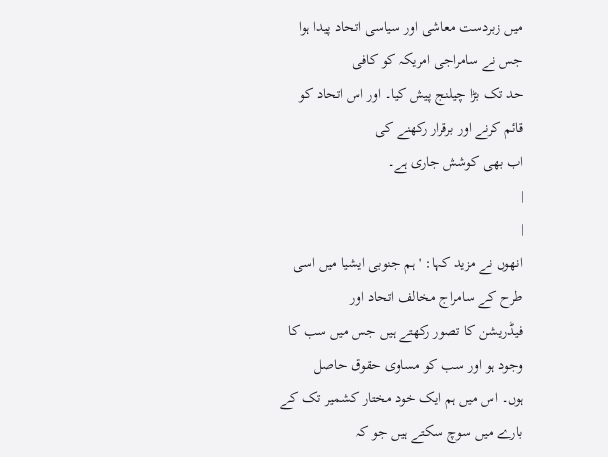میں زبردست معاشی اور سیاسی اتحاد پیدا ہوا جس نے سامراجی امریکہ کو کافی
حد تک بڑا چیلنج پیش کیا۔ اور اس اتحاد کو قائم کرنے اور برقرار رکھنے کی
اب بھی کوشش جاری ہے۔
|
|
انھوں نے مزید کہا: 'ہم جنوبی ایشیا میں اسی طرح کے سامراج مخالف اتحاد اور
فیڈریشن کا تصور رکھتے ہیں جس میں سب کا وجود ہو اور سب کو مساوی حقوق حاصل
ہوں۔ اس میں ہم ایک خود مختار کشمیر تک کے بارے میں سوچ سکتے ہیں جو کہ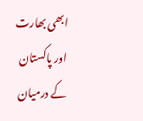ابھی بھارت اور پاکستان کے درمیان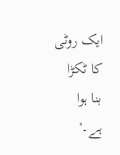ایک روٹی کا ٹکڑا بنا ہوا ہے۔'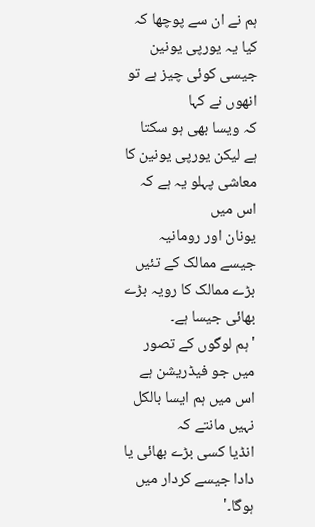ہم نے ان سے پوچھا کہ کیا یہ یورپی یونین جیسی کوئی چیز ہے تو انھوں نے کہا
کہ ویسا بھی ہو سکتا ہے لیکن یورپی یونین کا معاشی پہلو یہ ہے کہ اس میں
یونان اور رومانیہ جیسے ممالک کے تئیں بڑے ممالک کا رویہ بڑے بھائی جیسا ہے۔
'ہم لوگوں کے تصور میں جو فیڈریشن ہے اس میں ہم ایسا بالکل نہیں مانتے کہ
انڈیا کسی بڑے بھائی یا دادا جیسے کردار میں ہوگا۔'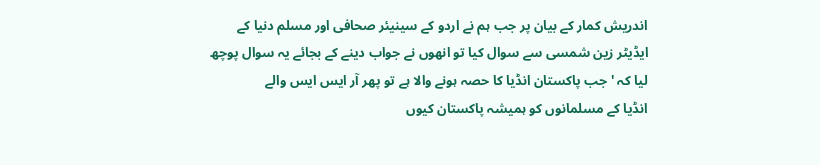اندریش کمار کے بیان پر جب ہم نے اردو کے سینیئر صحافی اور مسلم دنیا کے
ایڈیٹر زین شمسی سے سوال کیا تو انھوں نے جواب دینے کے بجائے یہ سوال پوچھ
لیا کہ 'جب پاکستان انڈیا کا حصہ ہونے والا ہے تو پھر آر ایس ایس والے
انڈیا کے مسلمانوں کو ہمیشہ پاکستان کیوں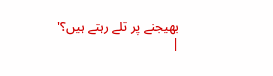بھیجنے پر تلے رہتے ہیں؟'
|